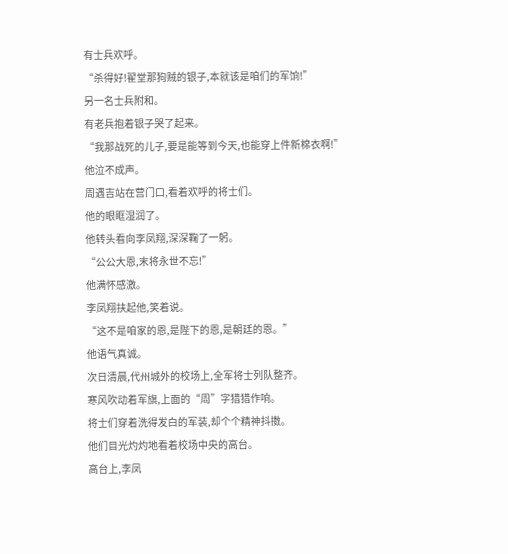有士兵欢呼。
“杀得好!翟堂那狗贼的银子,本就该是咱们的军饷!”
另一名士兵附和。
有老兵抱着银子哭了起来。
“我那战死的儿子,要是能等到今天,也能穿上件新棉衣啊!”
他泣不成声。
周遇吉站在营门口,看着欢呼的将士们。
他的眼眶湿润了。
他转头看向李凤翔,深深鞠了一躬。
“公公大恩,末将永世不忘!”
他满怀感激。
李凤翔扶起他,笑着说。
“这不是咱家的恩,是陛下的恩,是朝廷的恩。”
他语气真诚。
次日清晨,代州城外的校场上,全军将士列队整齐。
寒风吹动着军旗,上面的“周”字猎猎作响。
将士们穿着洗得发白的军装,却个个精神抖擞。
他们目光灼灼地看着校场中央的高台。
高台上,李凤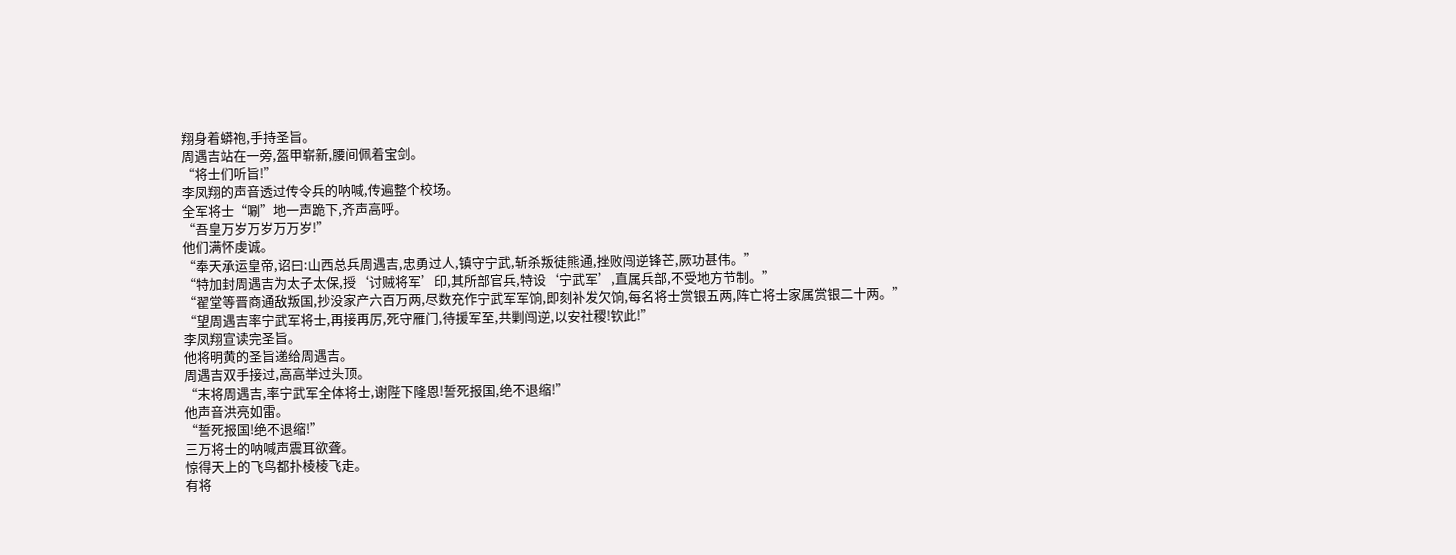翔身着蟒袍,手持圣旨。
周遇吉站在一旁,盔甲崭新,腰间佩着宝剑。
“将士们听旨!”
李凤翔的声音透过传令兵的呐喊,传遍整个校场。
全军将士“唰”地一声跪下,齐声高呼。
“吾皇万岁万岁万万岁!”
他们满怀虔诚。
“奉天承运皇帝,诏曰:山西总兵周遇吉,忠勇过人,镇守宁武,斩杀叛徒熊通,挫败闯逆锋芒,厥功甚伟。”
“特加封周遇吉为太子太保,授‘讨贼将军’印,其所部官兵,特设‘宁武军’,直属兵部,不受地方节制。”
“翟堂等晋商通敌叛国,抄没家产六百万两,尽数充作宁武军军饷,即刻补发欠饷,每名将士赏银五两,阵亡将士家属赏银二十两。”
“望周遇吉率宁武军将士,再接再厉,死守雁门,待援军至,共剿闯逆,以安社稷!钦此!”
李凤翔宣读完圣旨。
他将明黄的圣旨递给周遇吉。
周遇吉双手接过,高高举过头顶。
“末将周遇吉,率宁武军全体将士,谢陛下隆恩!誓死报国,绝不退缩!”
他声音洪亮如雷。
“誓死报国!绝不退缩!”
三万将士的呐喊声震耳欲聋。
惊得天上的飞鸟都扑棱棱飞走。
有将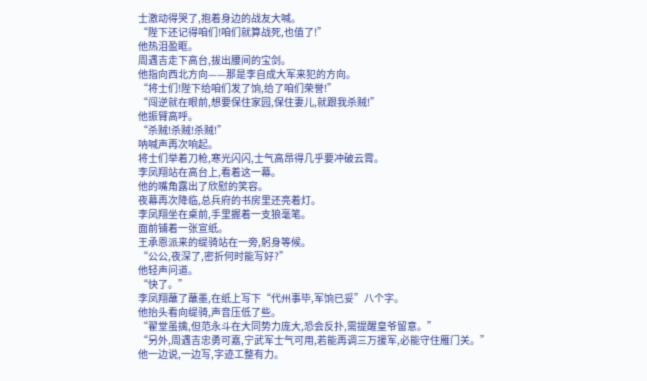士激动得哭了,抱着身边的战友大喊。
“陛下还记得咱们!咱们就算战死,也值了!”
他热泪盈眶。
周遇吉走下高台,拔出腰间的宝剑。
他指向西北方向——那是李自成大军来犯的方向。
“将士们!陛下给咱们发了饷,给了咱们荣誉!”
“闯逆就在眼前,想要保住家园,保住妻儿,就跟我杀贼!”
他振臂高呼。
“杀贼!杀贼!杀贼!”
呐喊声再次响起。
将士们举着刀枪,寒光闪闪,士气高昂得几乎要冲破云霄。
李凤翔站在高台上,看着这一幕。
他的嘴角露出了欣慰的笑容。
夜幕再次降临,总兵府的书房里还亮着灯。
李凤翔坐在桌前,手里握着一支狼毫笔。
面前铺着一张宣纸。
王承恩派来的缇骑站在一旁,躬身等候。
“公公,夜深了,密折何时能写好?”
他轻声问道。
“快了。”
李凤翔蘸了蘸墨,在纸上写下“代州事毕,军饷已妥”八个字。
他抬头看向缇骑,声音压低了些。
“翟堂虽擒,但范永斗在大同势力庞大,恐会反扑,需提醒皇爷留意。”
“另外,周遇吉忠勇可嘉,宁武军士气可用,若能再调三万援军,必能守住雁门关。”
他一边说,一边写,字迹工整有力。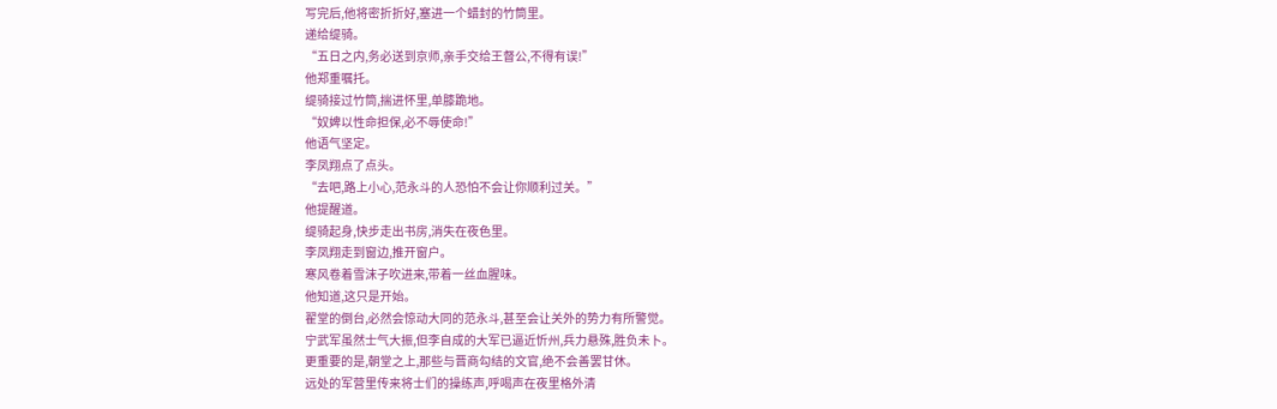写完后,他将密折折好,塞进一个蜡封的竹筒里。
递给缇骑。
“五日之内,务必送到京师,亲手交给王督公,不得有误!”
他郑重嘱托。
缇骑接过竹筒,揣进怀里,单膝跪地。
“奴婢以性命担保,必不辱使命!”
他语气坚定。
李凤翔点了点头。
“去吧,路上小心,范永斗的人恐怕不会让你顺利过关。”
他提醒道。
缇骑起身,快步走出书房,消失在夜色里。
李凤翔走到窗边,推开窗户。
寒风卷着雪沫子吹进来,带着一丝血腥味。
他知道,这只是开始。
翟堂的倒台,必然会惊动大同的范永斗,甚至会让关外的势力有所警觉。
宁武军虽然士气大振,但李自成的大军已逼近忻州,兵力悬殊,胜负未卜。
更重要的是,朝堂之上,那些与晋商勾结的文官,绝不会善罢甘休。
远处的军营里传来将士们的操练声,呼喝声在夜里格外清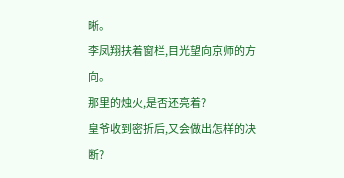晰。
李凤翔扶着窗栏,目光望向京师的方向。
那里的烛火,是否还亮着?
皇爷收到密折后,又会做出怎样的决断?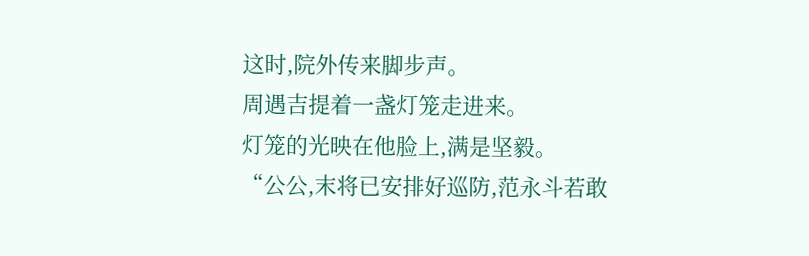这时,院外传来脚步声。
周遇吉提着一盏灯笼走进来。
灯笼的光映在他脸上,满是坚毅。
“公公,末将已安排好巡防,范永斗若敢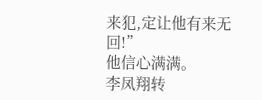来犯,定让他有来无回!”
他信心满满。
李凤翔转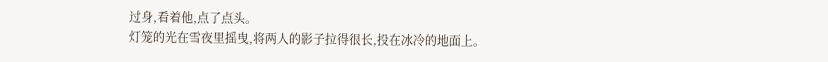过身,看着他,点了点头。
灯笼的光在雪夜里摇曳,将两人的影子拉得很长,投在冰冷的地面上。